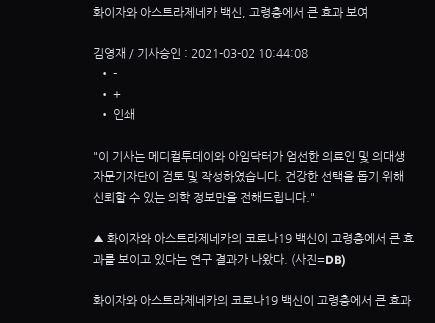화이자와 아스트라제네카 백신, 고령층에서 큰 효과 보여

김영재 / 기사승인 : 2021-03-02 10:44:08
  • -
  • +
  • 인쇄

"이 기사는 메디컬투데이와 아임닥터가 엄선한 의료인 및 의대생 자문기자단이 검토 및 작성하였습니다. 건강한 선택을 돕기 위해 신뢰할 수 있는 의학 정보만을 전해드립니다."

▲ 화이자와 아스트라제네카의 코로나19 백신이 고령층에서 큰 효과를 보이고 있다는 연구 결과가 나왔다. (사진=DB)

화이자와 아스트라제네카의 코로나19 백신이 고령층에서 큰 효과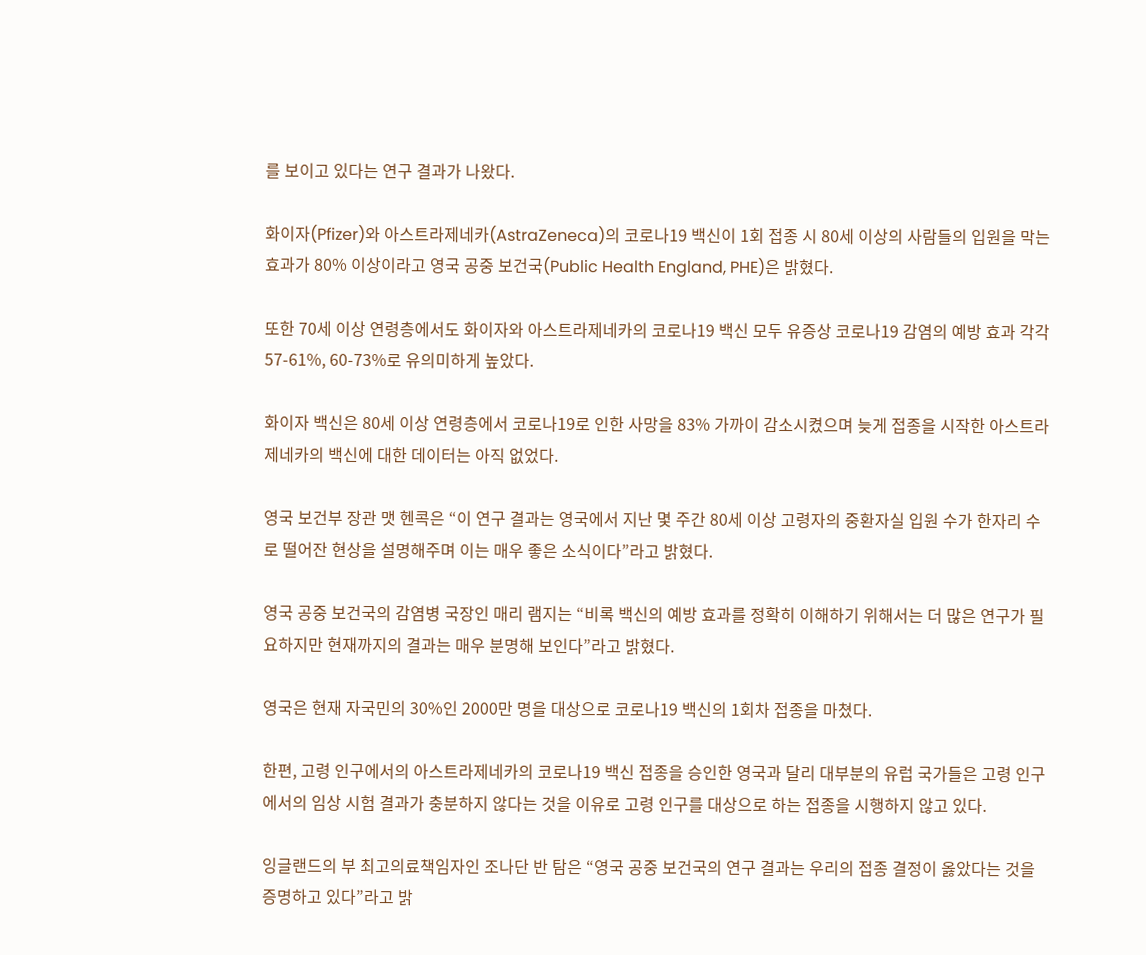를 보이고 있다는 연구 결과가 나왔다.

화이자(Pfizer)와 아스트라제네카(AstraZeneca)의 코로나19 백신이 1회 접종 시 80세 이상의 사람들의 입원을 막는 효과가 80% 이상이라고 영국 공중 보건국(Public Health England, PHE)은 밝혔다.

또한 70세 이상 연령층에서도 화이자와 아스트라제네카의 코로나19 백신 모두 유증상 코로나19 감염의 예방 효과 각각 57-61%, 60-73%로 유의미하게 높았다.

화이자 백신은 80세 이상 연령층에서 코로나19로 인한 사망을 83% 가까이 감소시켰으며 늦게 접종을 시작한 아스트라제네카의 백신에 대한 데이터는 아직 없었다.

영국 보건부 장관 맷 헨콕은 “이 연구 결과는 영국에서 지난 몇 주간 80세 이상 고령자의 중환자실 입원 수가 한자리 수로 떨어잔 현상을 설명해주며 이는 매우 좋은 소식이다”라고 밝혔다.

영국 공중 보건국의 감염병 국장인 매리 램지는 “비록 백신의 예방 효과를 정확히 이해하기 위해서는 더 많은 연구가 필요하지만 현재까지의 결과는 매우 분명해 보인다”라고 밝혔다.

영국은 현재 자국민의 30%인 2000만 명을 대상으로 코로나19 백신의 1회차 접종을 마쳤다.

한편, 고령 인구에서의 아스트라제네카의 코로나19 백신 접종을 승인한 영국과 달리 대부분의 유럽 국가들은 고령 인구에서의 임상 시험 결과가 충분하지 않다는 것을 이유로 고령 인구를 대상으로 하는 접종을 시행하지 않고 있다.

잉글랜드의 부 최고의료책임자인 조나단 반 탐은 “영국 공중 보건국의 연구 결과는 우리의 접종 결정이 옳았다는 것을 증명하고 있다”라고 밝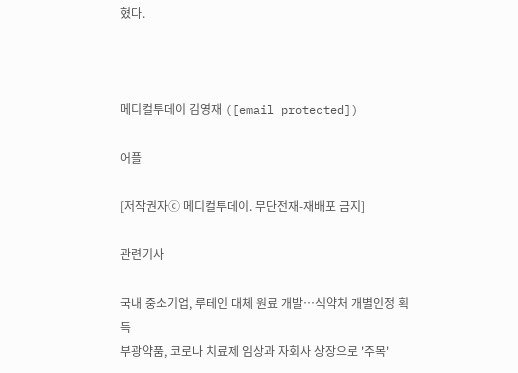혔다.



메디컬투데이 김영재 ([email protected])

어플

[저작권자ⓒ 메디컬투데이. 무단전재-재배포 금지]

관련기사

국내 중소기업, 루테인 대체 원료 개발…식약처 개별인정 획득
부광약품, 코로나 치료제 임상과 자회사 상장으로 '주목'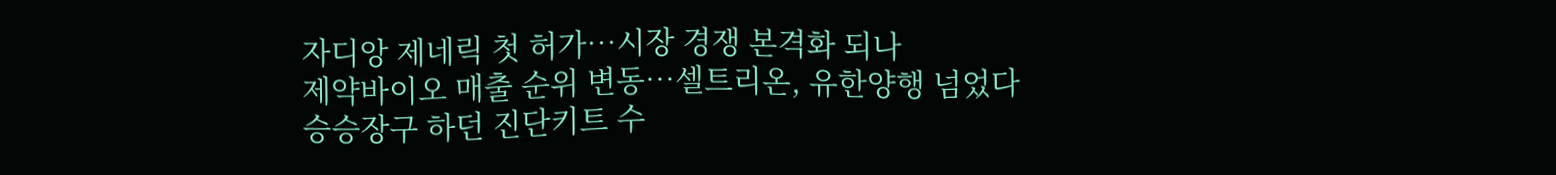자디앙 제네릭 첫 허가…시장 경쟁 본격화 되나
제약바이오 매출 순위 변동…셀트리온, 유한양행 넘었다
승승장구 하던 진단키트 수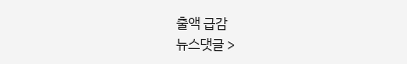출액 급감
뉴스댓글 >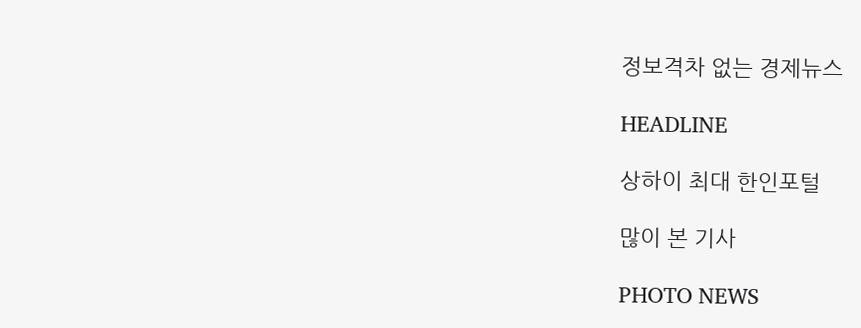정보격차 없는 경제뉴스

HEADLINE

상하이 최대 한인포털

많이 본 기사

PHOTO NEWS